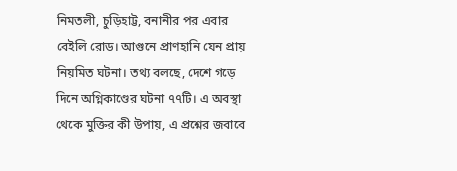নিমতলী, চুড়িহাট্ট, বনানীর পর এবার বেইলি রোড। আগুনে প্রাণহানি যেন প্রায় নিয়মিত ঘটনা। তথ্য বলছে, দেশে গড়ে দিনে অগ্নিকাণ্ডের ঘটনা ৭৭টি। এ অবস্থা থেকে মুক্তির কী উপায়, এ প্রশ্নের জবাবে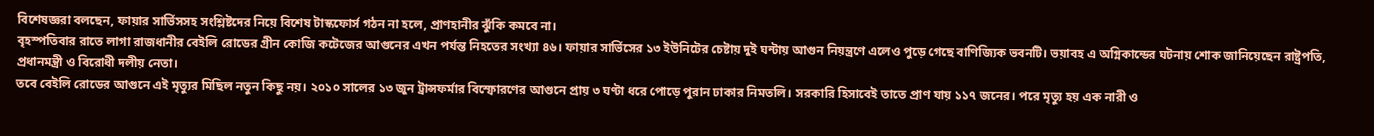বিশেষজ্ঞরা বলছেন, ফায়ার সার্ভিসসহ সংশ্লিষ্টদের নিয়ে বিশেষ টাস্কফোর্স গঠন না হলে, প্রাণহানীর ঝুঁকি কমবে না।
বৃহস্পতিবার রাতে লাগা রাজধানীর বেইলি রোডের গ্রীন কোজি কটেজের আগুনের এখন পর্যন্ত নিহতের সংখ্যা ৪৬। ফায়ার সার্ভিসের ১৩ ইউনিটের চেষ্টায় দুই ঘন্টায় আগুন নিয়ন্ত্রণে এলেও পুড়ে গেছে বাণিজ্যিক ভবনটি। ভয়াবহ এ অগ্নিকান্ডের ঘটনায় শোক জানিয়েছেন রাষ্ট্রপতি, প্রধানমন্ত্রী ও বিরোধী দলীয় নেতা।
তবে বেইলি রোডের আগুনে এই মৃত্যুর মিছিল নতুন কিছু নয়। ২০১০ সালের ১৩ জুন ট্রান্সফর্মার বিস্ফোরণের আগুনে প্রায় ৩ ঘণ্টা ধরে পোড়ে পুরান ঢাকার নিমতলি। সরকারি হিসাবেই তাতে প্রাণ যায় ১১৭ জনের। পরে মৃত্যু হয় এক নারী ও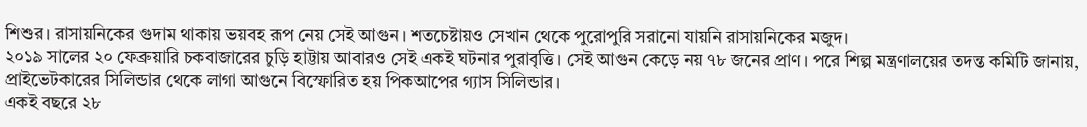শিশুর। রাসায়নিকের গুদাম থাকায় ভয়বহ রূপ নেয় সেই আগুন। শতচেষ্টায়ও সেখান থেকে পুরোপুরি সরানো যায়নি রাসায়নিকের মজুদ।
২০১৯ সালের ২০ ফেব্রুয়ারি চকবাজারের চুড়ি হাট্টায় আবারও সেই একই ঘটনার পুরাবৃত্তি। সেই আগুন কেড়ে নয় ৭৮ জনের প্রাণ। পরে শিল্প মন্ত্রণালয়ের তদন্ত কমিটি জানায়, প্রাইভেটকারের সিলিন্ডার থেকে লাগা আগুনে বিস্ফোরিত হয় পিকআপের গ্যাস সিলিন্ডার।
একই বছরে ২৮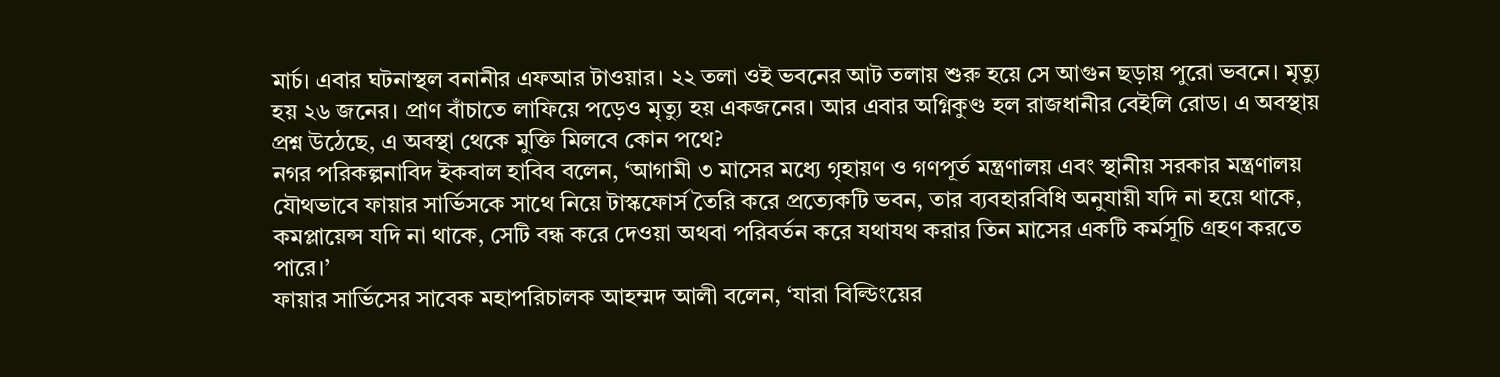মার্চ। এবার ঘটনাস্থল বনানীর এফআর টাওয়ার। ২২ তলা ওই ভবনের আট তলায় শুরু হয়ে সে আগুন ছড়ায় পুরো ভবনে। মৃত্যু হয় ২৬ জনের। প্রাণ বাঁচাতে লাফিয়ে পড়েও মৃত্যু হয় একজনের। আর এবার অগ্নিকুণ্ড হল রাজধানীর বেইলি রোড। এ অবস্থায় প্রশ্ন উঠেছে, এ অবস্থা থেকে মুক্তি মিলবে কোন পথে?
নগর পরিকল্পনাবিদ ইকবাল হাবিব বলেন, ‘আগামী ৩ মাসের মধ্যে গৃহায়ণ ও গণপূর্ত মন্ত্রণালয় এবং স্থানীয় সরকার মন্ত্রণালয় যৌথভাবে ফায়ার সার্ভিসকে সাথে নিয়ে টাস্কফোর্স তৈরি করে প্রত্যেকটি ভবন, তার ব্যবহারবিধি অনুযায়ী যদি না হয়ে থাকে, কমপ্লায়েন্স যদি না থাকে, সেটি বন্ধ করে দেওয়া অথবা পরিবর্তন করে যথাযথ করার তিন মাসের একটি কর্মসূচি গ্রহণ করতে পারে।’
ফায়ার সার্ভিসের সাবেক মহাপরিচালক আহম্মদ আলী বলেন, ‘যারা বিল্ডিংয়ের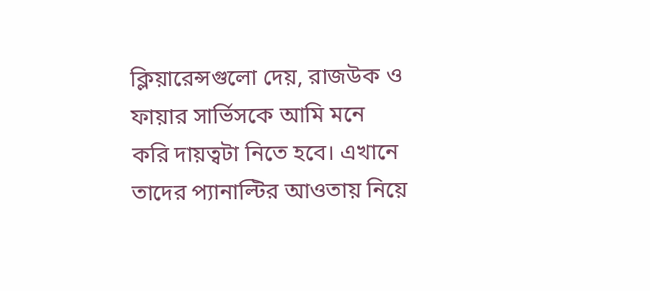ক্লিয়ারেন্সগুলো দেয়, রাজউক ও ফায়ার সার্ভিসকে আমি মনে করি দায়ত্বটা নিতে হবে। এখানে তাদের প্যানাল্টির আওতায় নিয়ে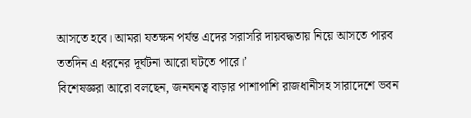আসতে হবে। আমরা যতক্ষন পর্যন্ত এদের সরাসরি দায়বদ্ধতায় নিয়ে আসতে পারব ততদিন এ ধরনের দূর্ঘটনা আরো ঘটতে পারে।’
বিশেষজ্ঞরা আরো বলছেন, জনঘনত্ব বাড়ার পাশাপাশি রাজধানীসহ সারাদেশে ভবন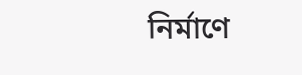নির্মাণে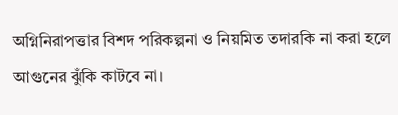অগ্নিনিরাপত্তার বিশদ পরিকল্পনা ও নিয়মিত তদারকি না করা হলে আগুনের ঝুঁকি কাটবে না।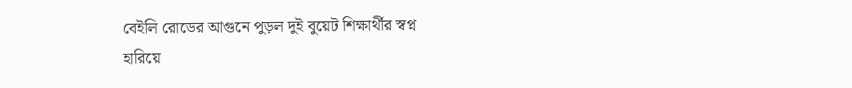বেইলি রোডের আগুনে পুড়ল দুই বুয়েট শিক্ষার্থীর স্বপ্ন
হারিয়ে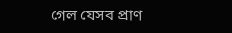গেল যেসব প্রাণ